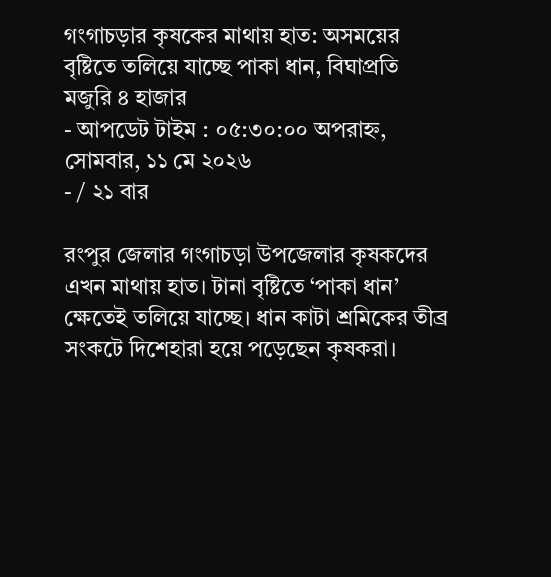গংগাচড়ার কৃষকের মাথায় হাত: অসময়ের বৃষ্টিতে তলিয়ে যাচ্ছে পাকা ধান, বিঘাপ্রতি মজুরি ৪ হাজার
- আপডেট টাইম : ০৫:৩০:০০ অপরাহ্ন, সোমবার, ১১ মে ২০২৬
- / ২১ বার

রংপুর জেলার গংগাচড়া উপজেলার কৃষকদের এখন মাথায় হাত। টানা বৃষ্টিতে ‘পাকা ধান’ ক্ষেতেই তলিয়ে যাচ্ছে। ধান কাটা শ্রমিকের তীব্র সংকটে দিশেহারা হয়ে পড়েছেন কৃষকরা।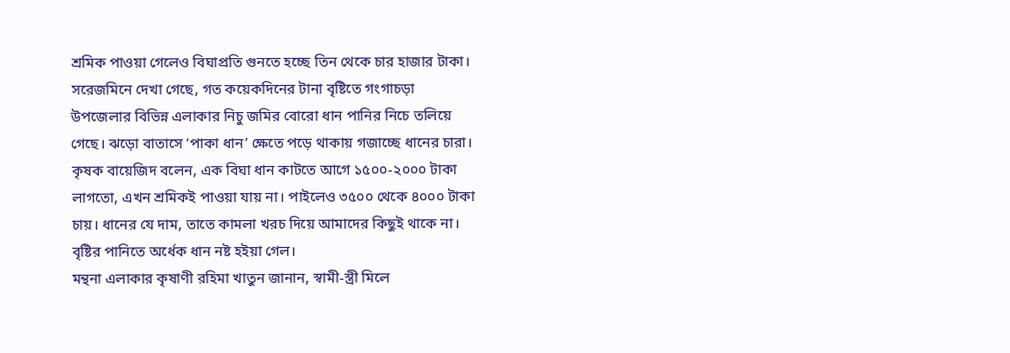শ্রমিক পাওয়া গেলেও বিঘাপ্রতি গুনতে হচ্ছে তিন থেকে চার হাজার টাকা।
সরেজমিনে দেখা গেছে, গত কয়েকদিনের টানা বৃষ্টিতে গংগাচড়া উপজেলার বিভিন্ন এলাকার নিচু জমির বোরো ধান পানির নিচে তলিয়ে গেছে। ঝড়ো বাতাসে ‘পাকা ধান’ ক্ষেতে পড়ে থাকায় গজাচ্ছে ধানের চারা।
কৃষক বায়েজিদ বলেন, এক বিঘা ধান কাটতে আগে ১৫০০-২০০০ টাকা লাগতো, এখন শ্রমিকই পাওয়া যায় না। পাইলেও ৩৫০০ থেকে ৪০০০ টাকা চায়। ধানের যে দাম, তাতে কামলা খরচ দিয়ে আমাদের কিছুই থাকে না। বৃষ্টির পানিতে অর্ধেক ধান নষ্ট হইয়া গেল।
মন্থনা এলাকার কৃষাণী রহিমা খাতুন জানান, স্বামী-স্ত্রী মিলে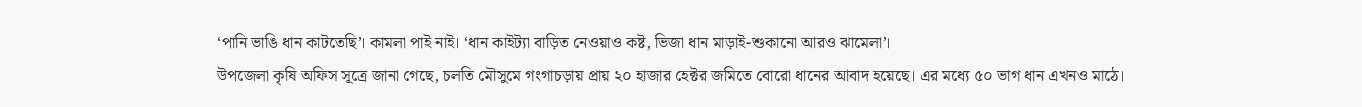‘পানি ভাঙি ধান কাটতেছি’। কামলা পাই নাই। ‘ধান কাইট্যা বাড়িত নেওয়াও কষ্ট, ভিজা ধান মাড়াই-শুকানো আরও ঝামেলা’।
উপজেলা কৃষি অফিস সূত্রে জানা গেছে, চলতি মৌসুমে গংগাচড়ায় প্রায় ২০ হাজার হেক্টর জমিতে বোরো ধানের আবাদ হয়েছে। এর মধ্যে ৫০ ভাগ ধান এখনও মাঠে।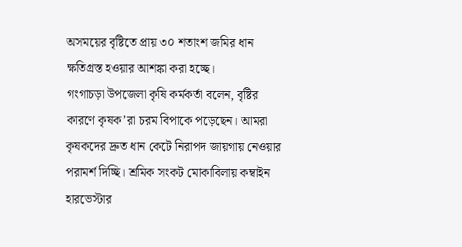অসময়ের বৃষ্টিতে প্রায় ৩০ শতাংশ জমির ধান ক্ষতিগ্রস্ত হওয়ার আশঙ্কা করা হচ্ছে।
গংগাচড়া উপজেলা কৃষি কর্মকর্তা বলেন, বৃষ্টির কারণে কৃষক’রা চরম বিপাকে পড়েছেন। আমরা কৃষকদের দ্রুত ধান কেটে নিরাপদ জায়গায় নেওয়ার পরামর্শ দিচ্ছি। শ্রমিক সংকট মোকাবিলায় কম্বাইন হারভেস্টার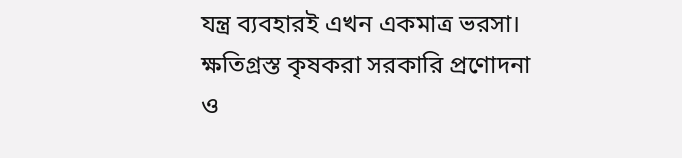যন্ত্র ব্যবহারই এখন একমাত্র ভরসা।
ক্ষতিগ্রস্ত কৃষকরা সরকারি প্রণোদনা ও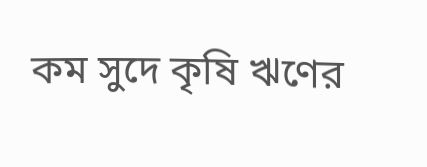কম সুদে কৃষি ঋণের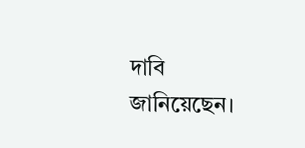দাবি জানিয়েছেন।